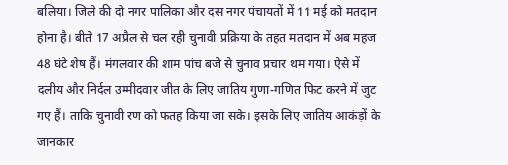बलिया। जिले की दो नगर पालिका और दस नगर पंचायतों में 11 मई को मतदान होना है। बीते 17 अप्रैल से चल रही चुनावी प्रक्रिया के तहत मतदान में अब महज 48 घंटे शेष हैं। मंगलवार की शाम पांच बजे से चुनाव प्रचार थम गया। ऐसे में दलीय और निर्दल उम्मीदवार जीत के लिए जातिय गुणा-गणित फिट करने में जुट गए हैं। ताकि चुनावी रण को फतह किया जा सके। इसके लिए जातिय आकंड़ों के जानकार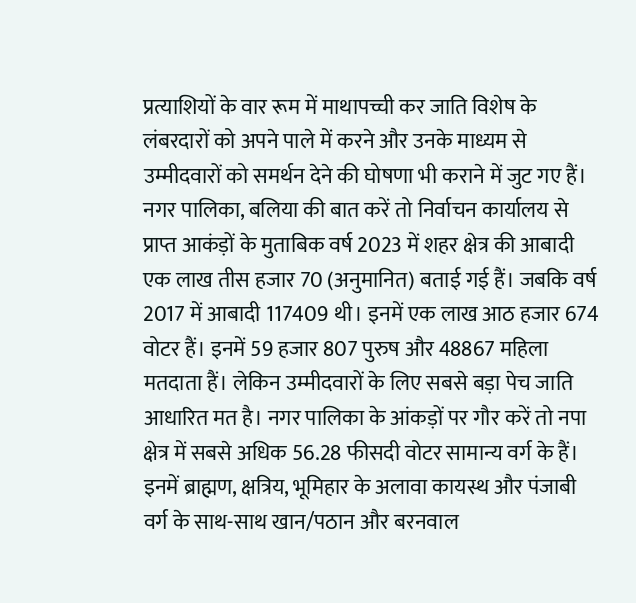प्रत्याशियों के वार रूम में माथापच्ची कर जाति विशेष के लंबरदारों को अपने पाले में करने और उनके माध्यम से उम्मीदवारों को समर्थन देने की घोषणा भी कराने में जुट गए हैं।
नगर पालिका, बलिया की बात करें तो निर्वाचन कार्यालय से प्राप्त आकंड़ों के मुताबिक वर्ष 2023 में शहर क्षेत्र की आबादी एक लाख तीस हजार 70 (अनुमानित) बताई गई हैं। जबकि वर्ष 2017 में आबादी 117409 थी। इनमें एक लाख आठ हजार 674 वोटर हैं। इनमें 59 हजार 807 पुरुष और 48867 महिला मतदाता हैं। लेकिन उम्मीदवारों के लिए सबसे बड़ा पेच जाति आधारित मत है। नगर पालिका के आंकड़ों पर गौर करें तो नपा क्षेत्र में सबसे अधिक 56.28 फीसदी वोटर सामान्य वर्ग के हैं। इनमें ब्राह्मण, क्षत्रिय, भूमिहार के अलावा कायस्थ और पंजाबी वर्ग के साथ-साथ खान/पठान और बरनवाल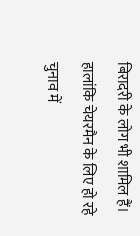बिरादरी के लोग भी शामिल हैं। हालांकि चेयरमैन के लिए हो रहे चुनाव में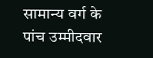सामान्य वर्ग के पांच उम्मीदवार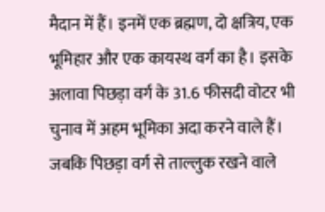मैदान में हैं। इनमें एक ब्रह्मण, दो क्षत्रिय, एक भूमिहार और एक कायस्थ वर्ग का है। इसके अलावा पिछड़ा वर्ग के 31.6 फीसदी वोटर भी चुनाव में अहम भूमिका अदा करने वाले हैं। जबकि पिछड़ा वर्ग से ताल्लुक रखने वाले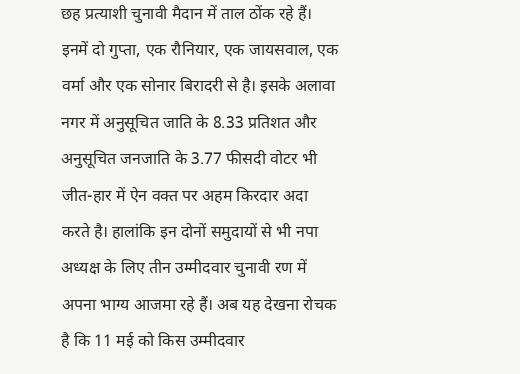छह प्रत्याशी चुनावी मैदान में ताल ठोंक रहे हैं। इनमें दो गुप्ता, एक रौनियार, एक जायसवाल, एक वर्मा और एक सोनार बिरादरी से है। इसके अलावा नगर में अनुसूचित जाति के 8.33 प्रतिशत और अनुसूचित जनजाति के 3.77 फीसदी वोटर भी जीत-हार में ऐन वक्त पर अहम किरदार अदा करते है। हालांकि इन दोनों समुदायों से भी नपा अध्यक्ष के लिए तीन उम्मीदवार चुनावी रण में अपना भाग्य आजमा रहे हैं। अब यह देखना रोचक है कि 11 मई को किस उम्मीदवार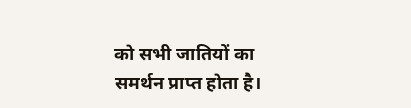को सभी जातियों का समर्थन प्राप्त होता है।